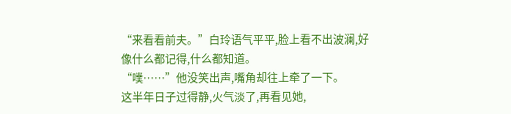“来看看前夫。”白玲语气平平,脸上看不出波澜,好像什么都记得,什么都知道。
“噗……”他没笑出声,嘴角却往上牵了一下。
这半年日子过得静,火气淡了,再看见她,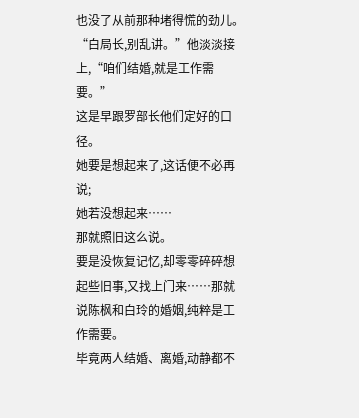也没了从前那种堵得慌的劲儿。
“白局长,别乱讲。”他淡淡接上,“咱们结婚,就是工作需要。”
这是早跟罗部长他们定好的口径。
她要是想起来了,这话便不必再说;
她若没想起来……
那就照旧这么说。
要是没恢复记忆,却零零碎碎想起些旧事,又找上门来……那就说陈枫和白玲的婚姻,纯粹是工作需要。
毕竟两人结婚、离婚,动静都不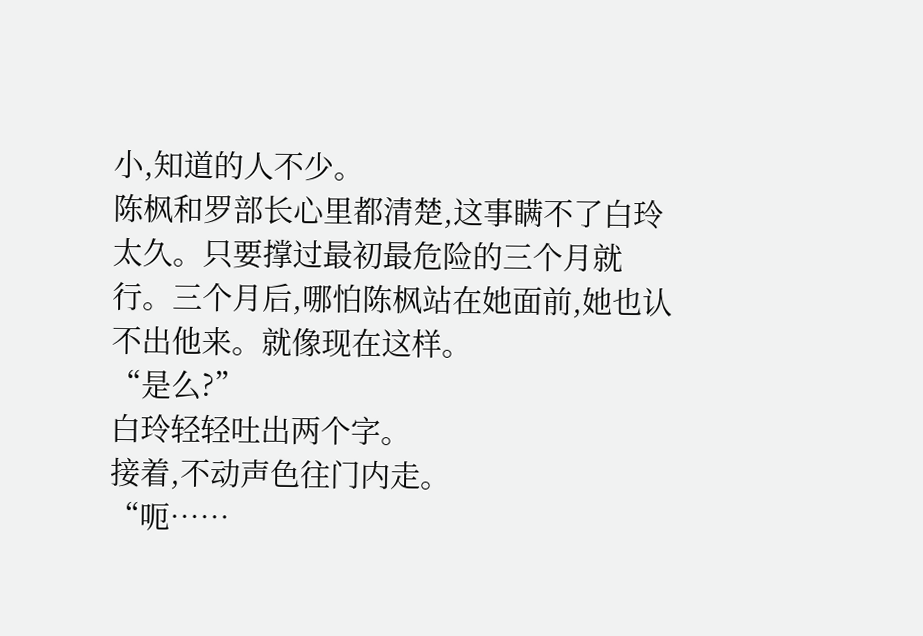小,知道的人不少。
陈枫和罗部长心里都清楚,这事瞒不了白玲太久。只要撑过最初最危险的三个月就行。三个月后,哪怕陈枫站在她面前,她也认不出他来。就像现在这样。
“是么?”
白玲轻轻吐出两个字。
接着,不动声色往门内走。
“呃……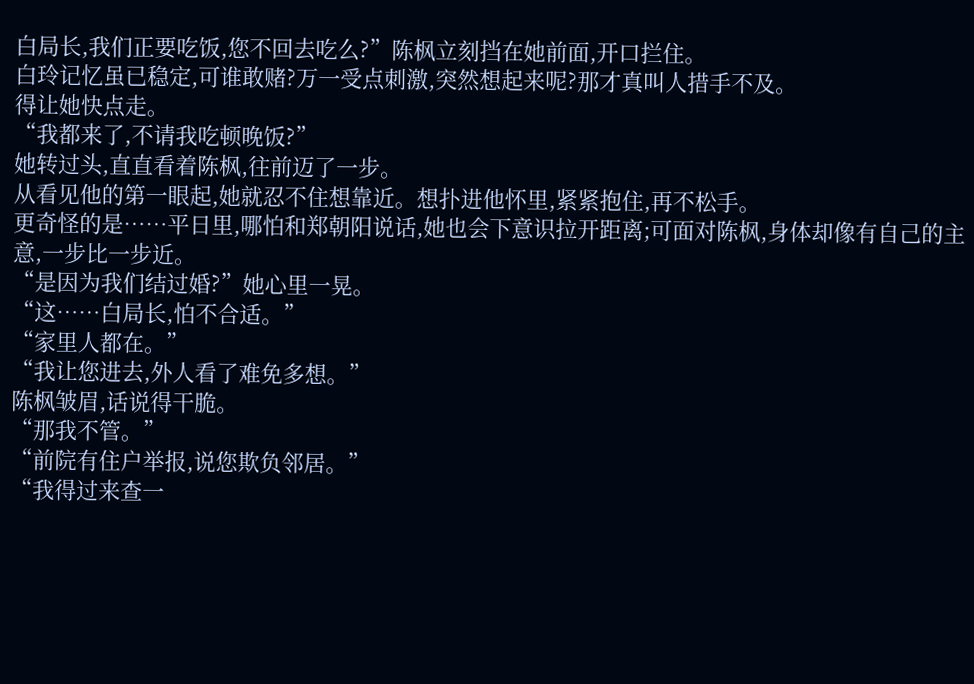白局长,我们正要吃饭,您不回去吃么?”陈枫立刻挡在她前面,开口拦住。
白玲记忆虽已稳定,可谁敢赌?万一受点刺激,突然想起来呢?那才真叫人措手不及。
得让她快点走。
“我都来了,不请我吃顿晚饭?”
她转过头,直直看着陈枫,往前迈了一步。
从看见他的第一眼起,她就忍不住想靠近。想扑进他怀里,紧紧抱住,再不松手。
更奇怪的是……平日里,哪怕和郑朝阳说话,她也会下意识拉开距离;可面对陈枫,身体却像有自己的主意,一步比一步近。
“是因为我们结过婚?”她心里一晃。
“这……白局长,怕不合适。”
“家里人都在。”
“我让您进去,外人看了难免多想。”
陈枫皱眉,话说得干脆。
“那我不管。”
“前院有住户举报,说您欺负邻居。”
“我得过来查一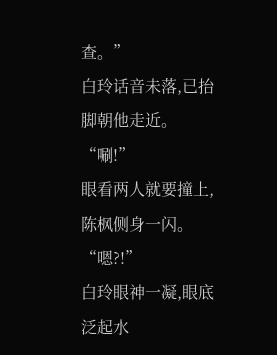查。”
白玲话音未落,已抬脚朝他走近。
“唰!”
眼看两人就要撞上,陈枫侧身一闪。
“嗯?!”
白玲眼神一凝,眼底泛起水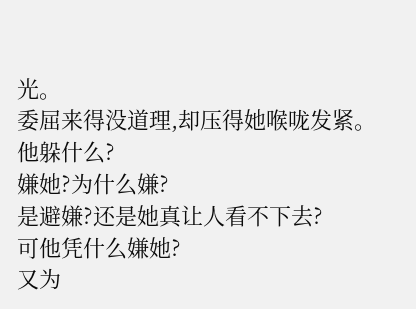光。
委屈来得没道理,却压得她喉咙发紧。
他躲什么?
嫌她?为什么嫌?
是避嫌?还是她真让人看不下去?
可他凭什么嫌她?
又为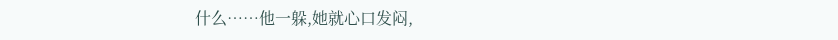什么……他一躲,她就心口发闷,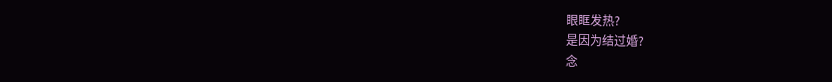眼眶发热?
是因为结过婚?
念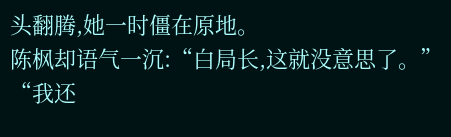头翻腾,她一时僵在原地。
陈枫却语气一沉:“白局长,这就没意思了。”
“我还